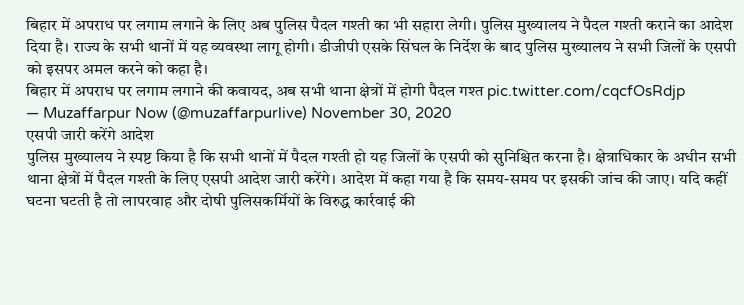बिहार में अपराध पर लगाम लगाने के लिए अब पुलिस पैदल गश्ती का भी सहारा लेगी। पुलिस मुख्यालय ने पैदल गश्ती कराने का आदेश दिया है। राज्य के सभी थानों में यह व्यवस्था लागू होगी। डीजीपी एसके सिंघल के निर्देश के बाद पुलिस मुख्यालय ने सभी जिलों के एसपी को इसपर अमल करने को कहा है।
बिहार में अपराध पर लगाम लगाने की कवायद, अब सभी थाना क्षेत्रों में होगी पैदल गश्त pic.twitter.com/cqcfOsRdjp
— Muzaffarpur Now (@muzaffarpurlive) November 30, 2020
एसपी जारी करेंगे आदेश
पुलिस मुख्यालय ने स्पष्ट किया है कि सभी थानों में पैदल गश्ती हो यह जिलों के एसपी को सुनिश्चित करना है। क्षेत्राधिकार के अधीन सभी थाना क्षेत्रों में पैदल गश्ती के लिए एसपी आदेश जारी करेंगे। आदेश में कहा गया है कि समय-समय पर इसकी जांच की जाए। यदि कहीं घटना घटती है तो लापरवाह और दोषी पुलिसकर्मियों के विरुद्ध कार्रवाई की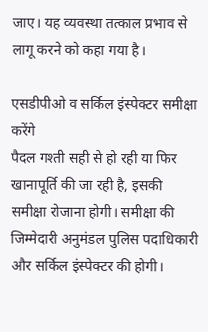जाए। यह व्यवस्था तत्काल प्रभाव से लागू करने को कहा गया है।

एसडीपीओ व सर्किल इंस्पेक्टर समीक्षा करेंगे
पैदल गश्ती सही से हो रही या फिर खानापूर्ति की जा रही है, इसकी समीक्षा रोजाना होगी। समीक्षा की जिम्मेदारी अनुमंडल पुलिस पदाधिकारी और सर्किल इंस्पेक्टर की होगी।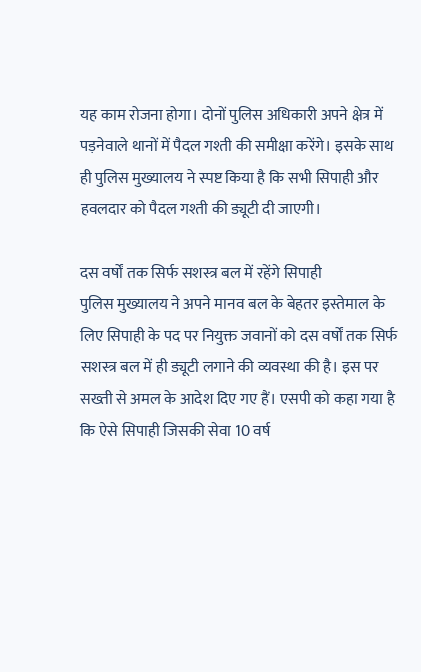यह काम रोजना होगा। दोनों पुलिस अधिकारी अपने क्षेत्र में पड़नेवाले थानों में पैदल गश्ती की समीक्षा करेंगे। इसके साथ ही पुलिस मुख्यालय ने स्पष्ट किया है कि सभी सिपाही और हवलदार को पैदल गश्ती की ड्यूटी दी जाएगी।

दस वर्षों तक सिर्फ सशस्त्र बल में रहेंगे सिपाही
पुलिस मुख्यालय ने अपने मानव बल के बेहतर इस्तेमाल के लिए सिपाही के पद पर नियुक्त जवानों को दस वर्षों तक सिर्फ सशस्त्र बल में ही ड्यूटी लगाने की व्यवस्था की है। इस पर सख्ती से अमल के आदेश दिए गए हैं। एसपी को कहा गया है कि ऐसे सिपाही जिसकी सेवा 10 वर्ष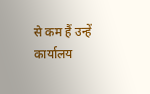से कम हैं उन्हें कार्यालय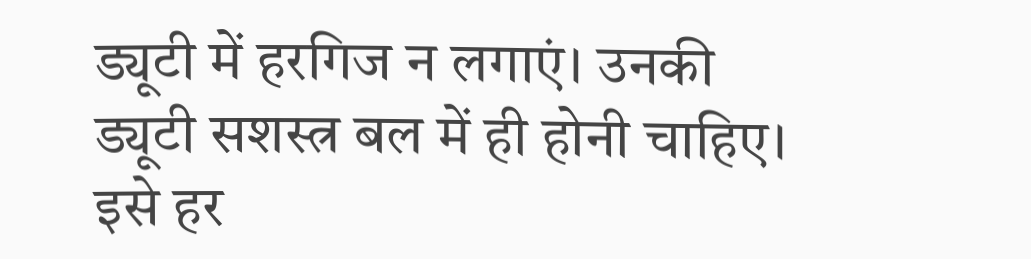ड्यूटी में हरगिज न लगाएं। उनकी ड्यूटी सशस्त्र बल में ही होनी चाहिए। इसे हर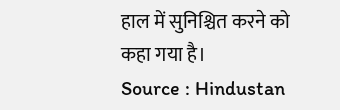हाल में सुनिश्चित करने को कहा गया है।
Source : Hindustan